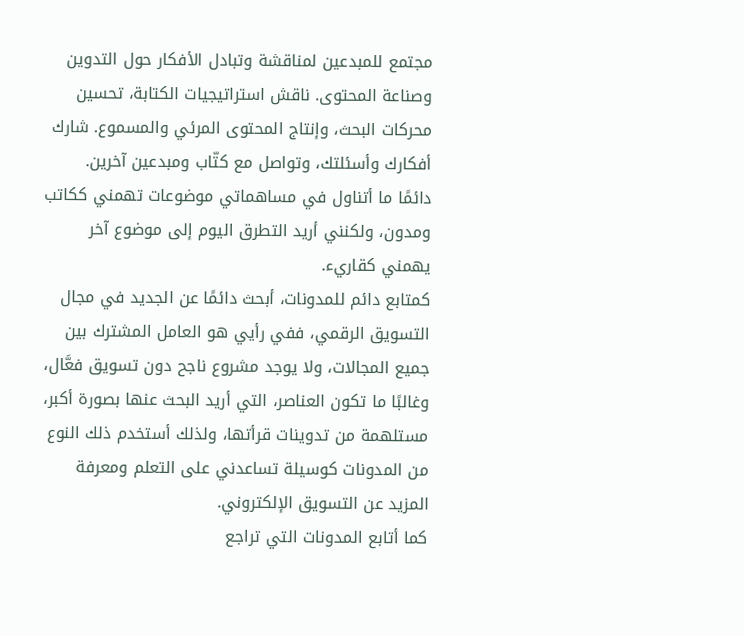مجتمع للمبدعين لمناقشة وتبادل الأفكار حول التدوين وصناعة المحتوى. ناقش استراتيجيات الكتابة، تحسين محركات البحث، وإنتاج المحتوى المرئي والمسموع. شارك أفكارك وأسئلتك، وتواصل مع كتّاب ومبدعين آخرين.
دائمًا ما أتناول في مساهماتي موضوعات تهمني ككاتب ومدون، ولكنني أريد التطرق اليوم إلى موضوع آخر يهمني كقاريء.
كمتابع دائم للمدونات، أبحث دائمًا عن الجديد في مجال التسويق الرقمي، ففي رأيي هو العامل المشترك بين جميع المجالات، ولا يوجد مشروع ناجح دون تسويق فعَّال، وغالبًا ما تكون العناصر، التي أريد البحث عنها بصورة أكبر، مستلهمة من تدوينات قرأتها، ولذلك أستخدم ذلك النوع من المدونات كوسيلة تساعدني على التعلم ومعرفة المزيد عن التسويق الإلكتروني.
كما أتابع المدونات التي تراجع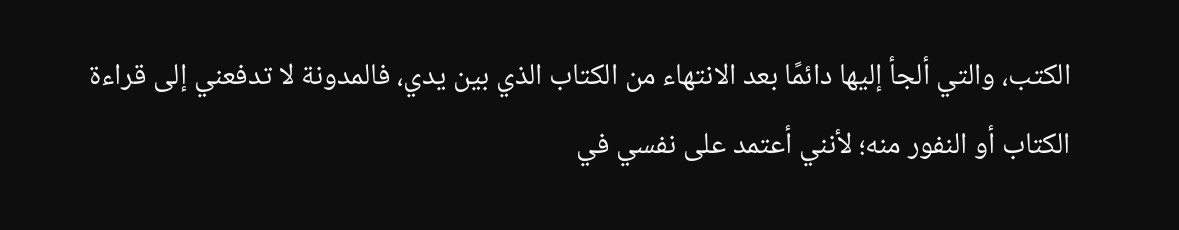الكتب، والتي ألجأ إليها دائمًا بعد الانتهاء من الكتاب الذي بين يدي، فالمدونة لا تدفعني إلى قراءة الكتاب أو النفور منه؛ لأنني أعتمد على نفسي في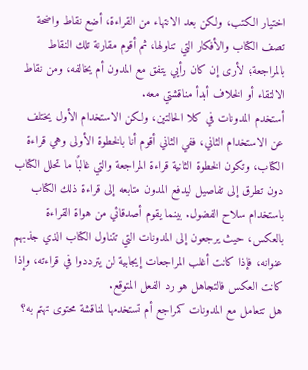اختيار الكتب، ولكن بعد الانتهاء من القراءة، أضع نقاط واضحة تصف الكتاب والأفكار التي تناولها، ثم أقوم مقارنة تلك النقاط بالمراجعة؛ لأرى إن كان رأيي يتفق مع المدون أم يخالفه، ومن نقاط الالتقاء أو الخلاف أبدأ مناقشتي معه.
أستخدم المدونات في كلا الحالتين، ولكن الاستخدام الأول يختلف عن الاستخدام الثاني، ففي الثاني أقوم أنا بالخطوة الأولى وهي قراءة الكتاب، وتكون الخطوة الثانية قراءة المراجعة والتي غالبًا ما تحلل الكتاب دون تطرق إلى تفاصيل ليدفع المدون متابعه إلى قراءة ذلك الكتاب باستخدام سلاح الفضول. بينما يقوم أصدقائي من هواة القراءة بالعكس، حيث يرجعون إلى المدونات التي تتناول الكتاب الذي جذبهم عنوانه، فإذا كانت أغلب المراجعات إيجابية لن يترددوا في قراءته، وإذا كانت العكس فالتجاهل هو رد الفعل المتوقع.
هل تتعامل مع المدونات كمراجع أم تستخدمها لمناقشة محتوى تهتم به؟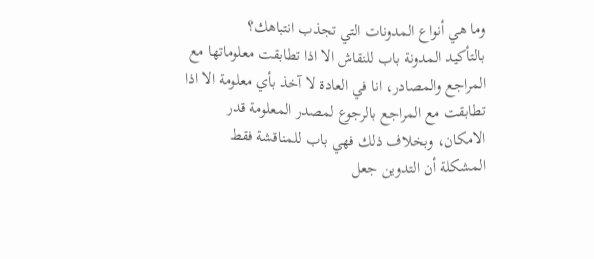وما هي أنواع المدونات التي تجذب انتباهك؟
بالتأكيد المدونة باب للنقاش الا اذا تطابقت معلوماتها مع المراجع والمصادر، انا في العادة لا آخذ بأي معلومة الا اذا تطابقت مع المراجع بالرجوع لمصدر المعلومة قدر الامكان، وبخلاف ذلك فهي باب للمناقشة فقط
المشكلة أن التدوين جعل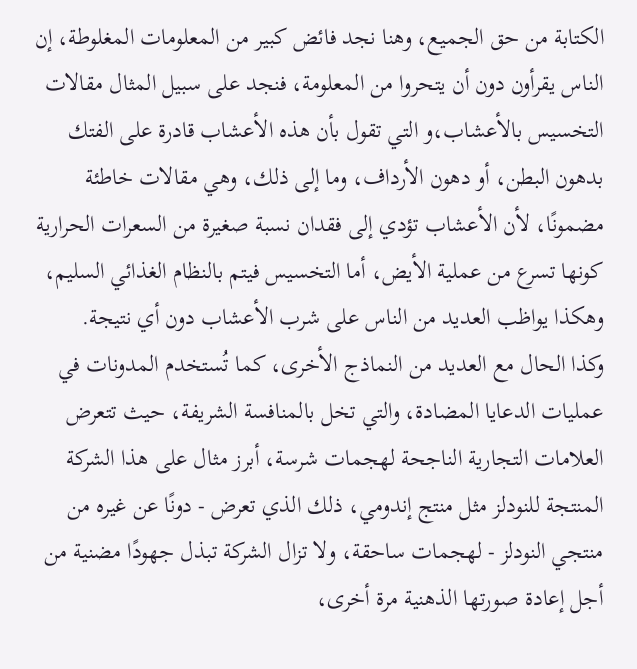الكتابة من حق الجميع، وهنا نجد فائض كبير من المعلومات المغلوطة، إن الناس يقرأون دون أن يتحروا من المعلومة، فنجد على سبيل المثال مقالات التخسيس بالأعشاب،و التي تقول بأن هذه الأعشاب قادرة على الفتك بدهون البطن، أو دهون الأرداف، وما إلى ذلك، وهي مقالات خاطئة مضمونًا، لأن الأعشاب تؤدي إلى فقدان نسبة صغيرة من السعرات الحرارية كونها تسرع من عملية الأيض، أما التخسيس فيتم بالنظام الغذائي السليم، وهكذا يواظب العديد من الناس على شرب الأعشاب دون أي نتيجة.
وكذا الحال مع العديد من النماذج الأخرى، كما تُستخدم المدونات في عمليات الدعايا المضادة، والتي تخل بالمنافسة الشريفة، حيث تتعرض العلامات التجارية الناجحة لهجمات شرسة، أبرز مثال على هذا الشركة المنتجة للنودلز مثل منتج إندومي، ذلك الذي تعرض - دونًا عن غيره من منتجي النودلز - لهجمات ساحقة، ولا تزال الشركة تبذل جهودًا مضنية من أجل إعادة صورتها الذهنية مرة أخرى،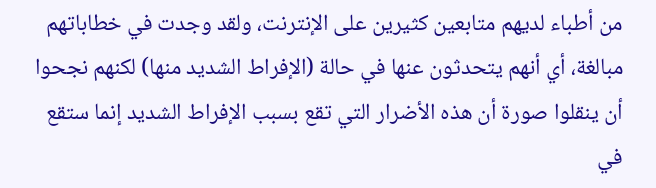من أطباء لديهم متابعين كثيرين على الإنترنت، ولقد وجدت في خطاباتهم مبالغة، أي أنهم يتحدثون عنها في حالة (الإفراط الشديد منها) لكنهم نجحوا أن ينقلوا صورة أن هذه الأضرار التي تقع بسبب الإفراط الشديد إنما ستقع في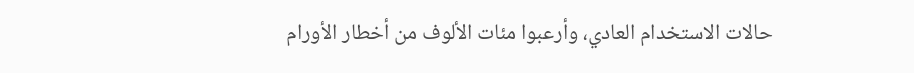حالات الاستخدام العادي، وأرعبوا مئات الألوف من أخطار الأورام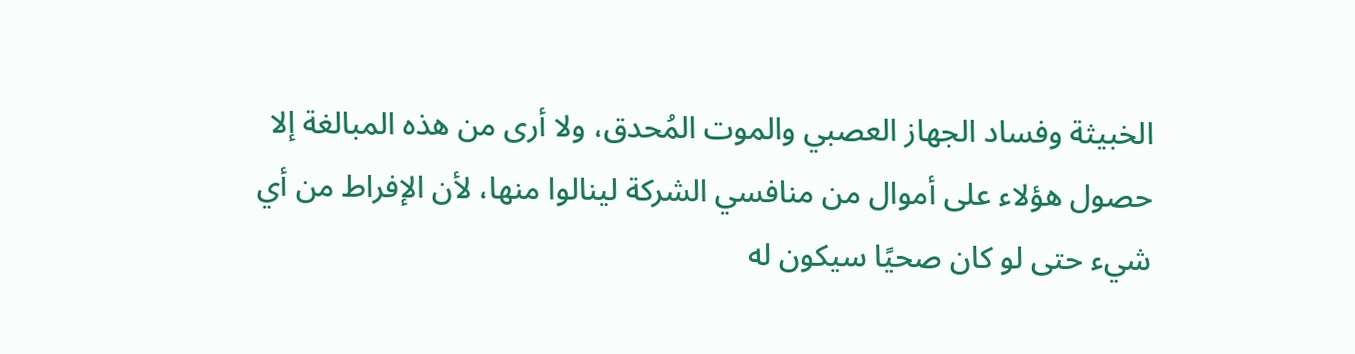الخبيثة وفساد الجهاز العصبي والموت المُحدق، ولا أرى من هذه المبالغة إلا حصول هؤلاء على أموال من منافسي الشركة لينالوا منها، لأن الإفراط من أي شيء حتى لو كان صحيًا سيكون له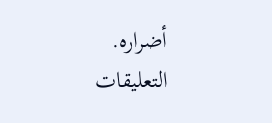أضراره.
التعليقات